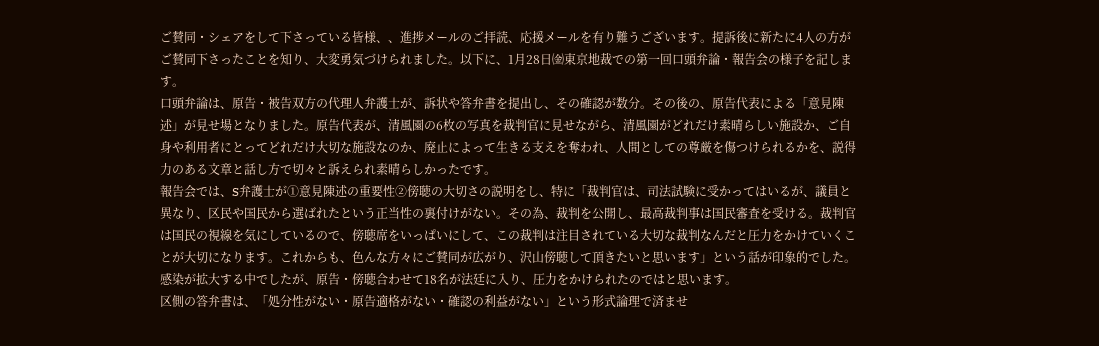ご賛同・シェアをして下さっている皆様、、進捗メールのご拝読、応援メールを有り難うございます。提訴後に新たに4人の方がご賛同下さったことを知り、大変勇気づけられました。以下に、1月28日㈮東京地裁での第一回口頭弁論・報告会の様子を記します。
口頭弁論は、原告・被告双方の代理人弁護士が、訴状や答弁書を提出し、その確認が数分。その後の、原告代表による「意見陳述」が見せ場となりました。原告代表が、清風園の6枚の写真を裁判官に見せながら、清風園がどれだけ素晴らしい施設か、ご自身や利用者にとってどれだけ大切な施設なのか、廃止によって生きる支えを奪われ、人間としての尊厳を傷つけられるかを、説得力のある文章と話し方で切々と訴えられ素晴らしかったです。
報告会では、S弁護士が①意見陳述の重要性②傍聴の大切さの説明をし、特に「裁判官は、司法試験に受かってはいるが、議員と異なり、区民や国民から選ばれたという正当性の裏付けがない。その為、裁判を公開し、最高裁判事は国民審査を受ける。裁判官は国民の視線を気にしているので、傍聴席をいっぱいにして、この裁判は注目されている大切な裁判なんだと圧力をかけていくことが大切になります。これからも、色んな方々にご賛同が広がり、沢山傍聴して頂きたいと思います」という話が印象的でした。感染が拡大する中でしたが、原告・傍聴合わせて18名が法廷に入り、圧力をかけられたのではと思います。
区側の答弁書は、「処分性がない・原告適格がない・確認の利益がない」という形式論理で済ませ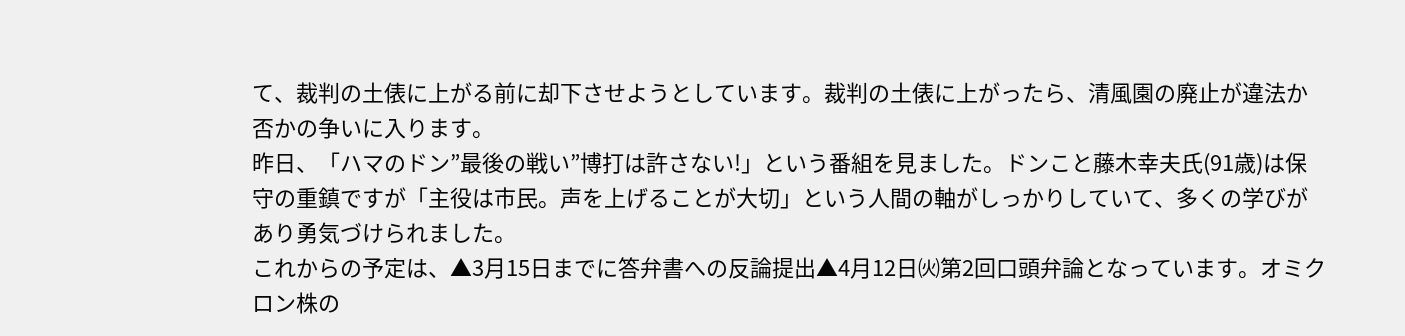て、裁判の土俵に上がる前に却下させようとしています。裁判の土俵に上がったら、清風園の廃止が違法か否かの争いに入ります。
昨日、「ハマのドン”最後の戦い”博打は許さない!」という番組を見ました。ドンこと藤木幸夫氏(91歳)は保守の重鎮ですが「主役は市民。声を上げることが大切」という人間の軸がしっかりしていて、多くの学びがあり勇気づけられました。
これからの予定は、▲3月15日までに答弁書への反論提出▲4月12日㈫第2回口頭弁論となっています。オミクロン株の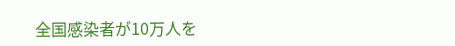全国感染者が10万人を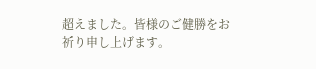超えました。皆様のご健勝をお祈り申し上げます。